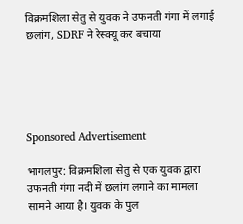विक्रमशिला सेतु से युवक ने उफनती गंगा में लगाई छलांग, SDRF ने रेस्क्यू कर बचाया





Sponsored Advertisement

भागलपुर: विक्रमशिला सेतु से एक युवक द्वारा उफनती गंगा नदी में छलांग लगाने का मामला सामने आया है। युवक के पुल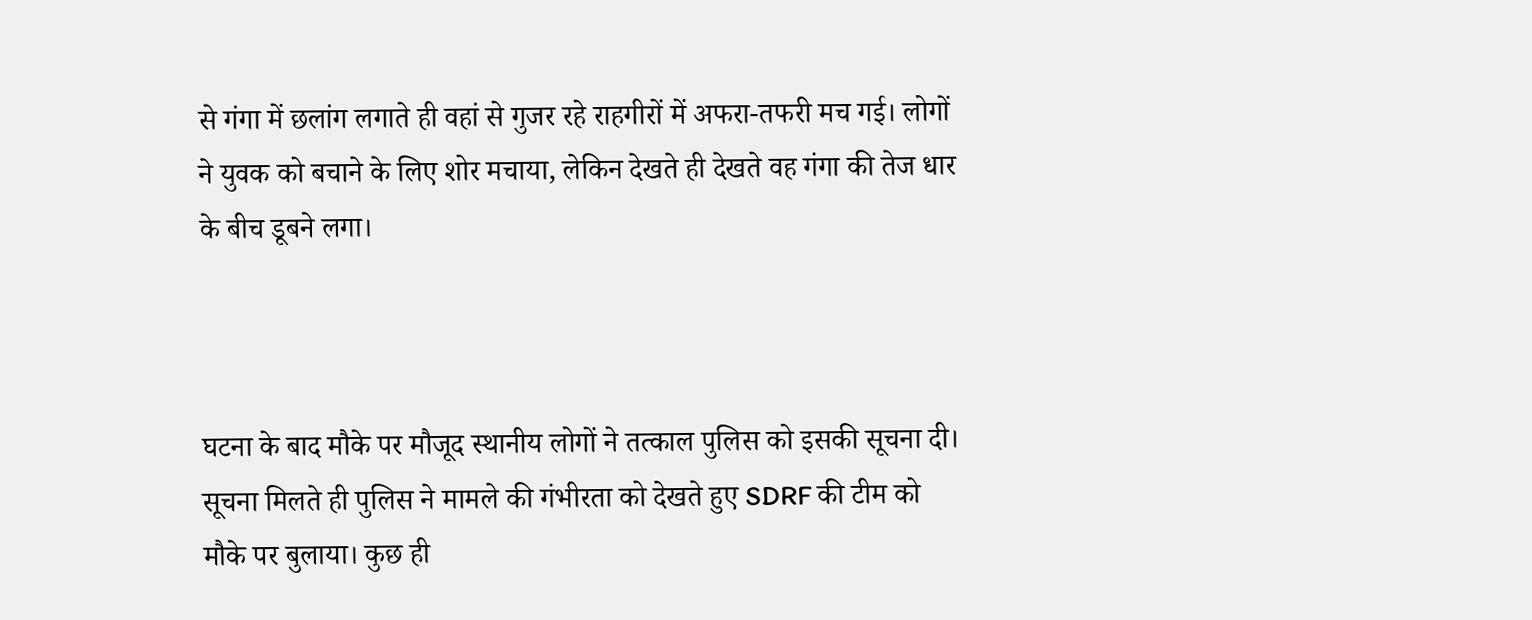से गंगा में छलांग लगाते ही वहां से गुजर रहे राहगीरों में अफरा-तफरी मच गई। लोगों ने युवक को बचाने के लिए शोर मचाया, लेकिन देखते ही देखते वह गंगा की तेज धार के बीच डूबने लगा।



घटना के बाद मौके पर मौजूद स्थानीय लोगों ने तत्काल पुलिस को इसकी सूचना दी। सूचना मिलते ही पुलिस ने मामले की गंभीरता को देखते हुए SDRF की टीम को मौके पर बुलाया। कुछ ही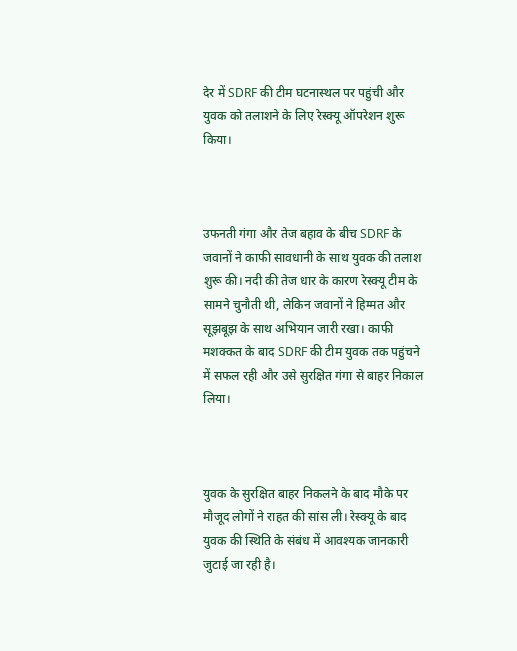देर में SDRF की टीम घटनास्थल पर पहुंची और युवक को तलाशने के लिए रेस्क्यू ऑपरेशन शुरू किया।



उफनती गंगा और तेज बहाव के बीच SDRF के जवानों ने काफी सावधानी के साथ युवक की तलाश शुरू की। नदी की तेज धार के कारण रेस्क्यू टीम के सामने चुनौती थी, लेकिन जवानों ने हिम्मत और सूझबूझ के साथ अभियान जारी रखा। काफी मशक्कत के बाद SDRF की टीम युवक तक पहुंचने में सफल रही और उसे सुरक्षित गंगा से बाहर निकाल लिया।



युवक के सुरक्षित बाहर निकलने के बाद मौके पर मौजूद लोगों ने राहत की सांस ली। रेस्क्यू के बाद युवक की स्थिति के संबंध में आवश्यक जानकारी जुटाई जा रही है।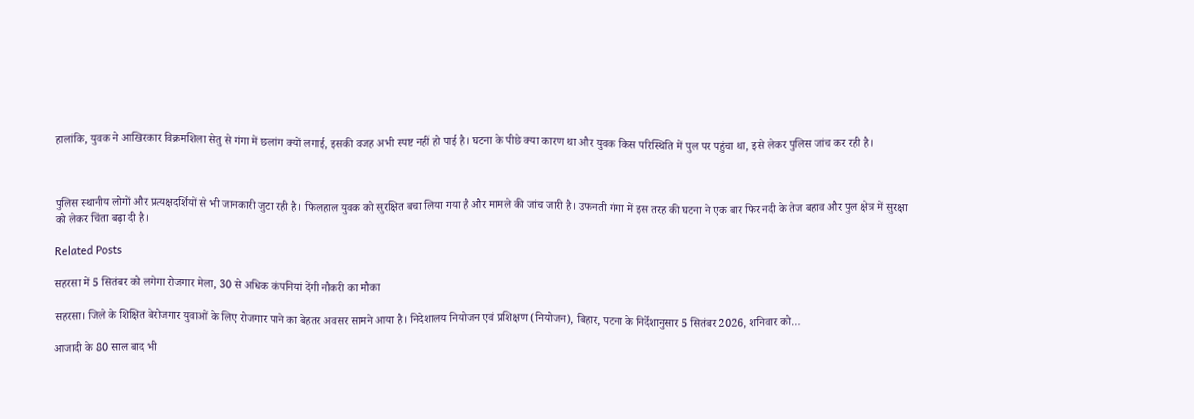हालांकि, युवक ने आखिरकार विक्रमशिला सेतु से गंगा में छलांग क्यों लगाई, इसकी वजह अभी स्पष्ट नहीं हो पाई है। घटना के पीछे क्या कारण था और युवक किस परिस्थिति में पुल पर पहुंचा था, इसे लेकर पुलिस जांच कर रही है।



पुलिस स्थानीय लोगों और प्रत्यक्षदर्शियों से भी जानकारी जुटा रही है। फिलहाल युवक को सुरक्षित बचा लिया गया है और मामले की जांच जारी है। उफनती गंगा में इस तरह की घटना ने एक बार फिर नदी के तेज बहाव और पुल क्षेत्र में सुरक्षा को लेकर चिंता बढ़ा दी है।

Related Posts

सहरसा में 5 सितंबर को लगेगा रोजगार मेला, 30 से अधिक कंपनियां देंगी नौकरी का मौका

सहरसा। जिले के शिक्षित बेरोजगार युवाओं के लिए रोजगार पाने का बेहतर अवसर सामने आया है। निदेशालय नियोजन एवं प्रशिक्षण (नियोजन), बिहार, पटना के निर्देशानुसार 5 सितंबर 2026, शनिवार को…

आजादी के 80 साल बाद भी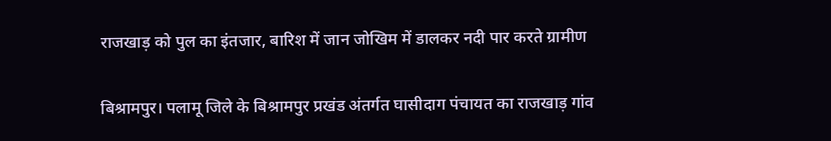राजखाड़ को पुल का इंतजार, बारिश में जान जोखिम में डालकर नदी पार करते ग्रामीण

बिश्रामपुर। पलामू जिले के बिश्रामपुर प्रखंड अंतर्गत घासीदाग पंचायत का राजखाड़ गांव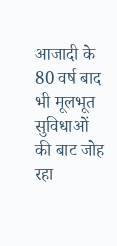आजादी के 80 वर्ष बाद भी मूलभूत सुविधाओं की बाट जोह रहा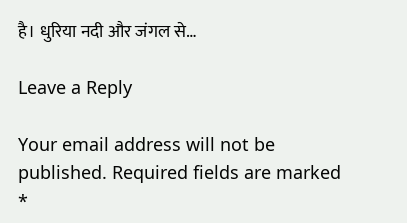है। धुरिया नदी और जंगल से…

Leave a Reply

Your email address will not be published. Required fields are marked *